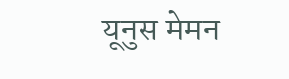यूनुस मेमन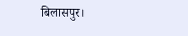बिलासपुर।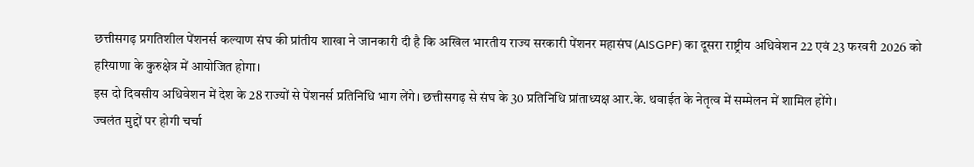छत्तीसगढ़ प्रगतिशील पेंशनर्स कल्याण संघ की प्रांतीय शाखा ने जानकारी दी है कि अखिल भारतीय राज्य सरकारी पेंशनर महासंघ (AISGPF) का दूसरा राष्ट्रीय अधिवेशन 22 एवं 23 फरवरी 2026 को हरियाणा के कुरुक्षेत्र में आयोजित होगा।
इस दो दिवसीय अधिवेशन में देश के 28 राज्यों से पेंशनर्स प्रतिनिधि भाग लेंगे। छत्तीसगढ़ से संघ के 30 प्रतिनिधि प्रांताध्यक्ष आर.के. थवाईत के नेतृत्व में सम्मेलन में शामिल होंगे।
ज्वलंत मुद्दों पर होगी चर्चा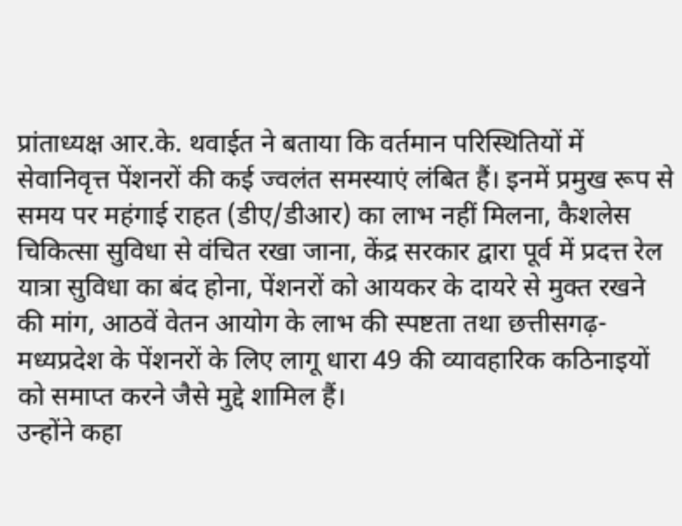प्रांताध्यक्ष आर.के. थवाईत ने बताया कि वर्तमान परिस्थितियों में सेवानिवृत्त पेंशनरों की कई ज्वलंत समस्याएं लंबित हैं। इनमें प्रमुख रूप से समय पर महंगाई राहत (डीए/डीआर) का लाभ नहीं मिलना, कैशलेस चिकित्सा सुविधा से वंचित रखा जाना, केंद्र सरकार द्वारा पूर्व में प्रदत्त रेल यात्रा सुविधा का बंद होना, पेंशनरों को आयकर के दायरे से मुक्त रखने की मांग, आठवें वेतन आयोग के लाभ की स्पष्टता तथा छत्तीसगढ़-मध्यप्रदेश के पेंशनरों के लिए लागू धारा 49 की व्यावहारिक कठिनाइयों को समाप्त करने जैसे मुद्दे शामिल हैं।
उन्होंने कहा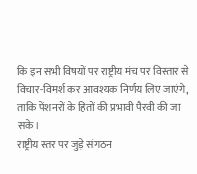कि इन सभी विषयों पर राष्ट्रीय मंच पर विस्तार से विचार-विमर्श कर आवश्यक निर्णय लिए जाएंगे, ताकि पेंशनरों के हितों की प्रभावी पैरवी की जा सके।
राष्ट्रीय स्तर पर जुड़े संगठन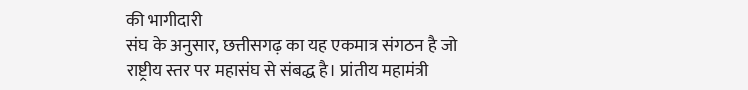की भागीदारी
संघ के अनुसार, छत्तीसगढ़ का यह एकमात्र संगठन है जो राष्ट्रीय स्तर पर महासंघ से संबद्ध है। प्रांतीय महामंत्री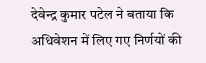देवेन्द्र कुमार पटेल ने बताया कि अधिवेशन में लिए गए निर्णयों की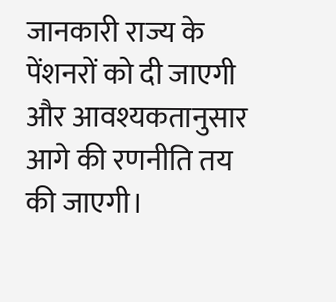जानकारी राज्य के पेंशनरों को दी जाएगी और आवश्यकतानुसार आगे की रणनीति तय की जाएगी।